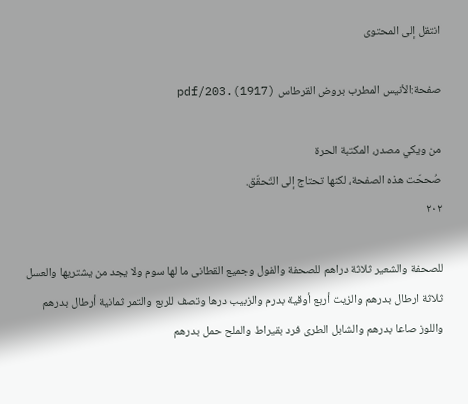انتقل إلى المحتوى

صفحة:الأنيس المطرب بروض القرطاس (1917).pdf/203

من ويكي مصدر، المكتبة الحرة
صُححّت هذه الصفحة، لكنها تحتاج إلى التّحقّق.
٢٠٢

للصحفة والشعير ثلاثة دراهم للصحفة والفول وجميع القطانى ما لها سوم ولا يجد من يشتريها والعسل ثلاثة ارطال بدرهم والزيت أربع أوقية بدرم والزبيب درها وتصف للربع والتمر ثمانية أرطال بدرهم واللوز صاعا بدرهم والشابل الطرى فرد بقيراط والملح حمل بدرهم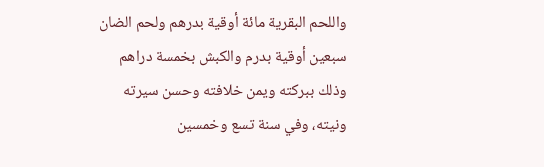واللحم البقرية مائة أوقية بدرهم ولحم الضان سبعين أوقية بدرم والكبش بخمسة دراهم وذلك ببركته ويمن خلافته وحسن سيرته ونيته، وفي سنة تسع وخمسين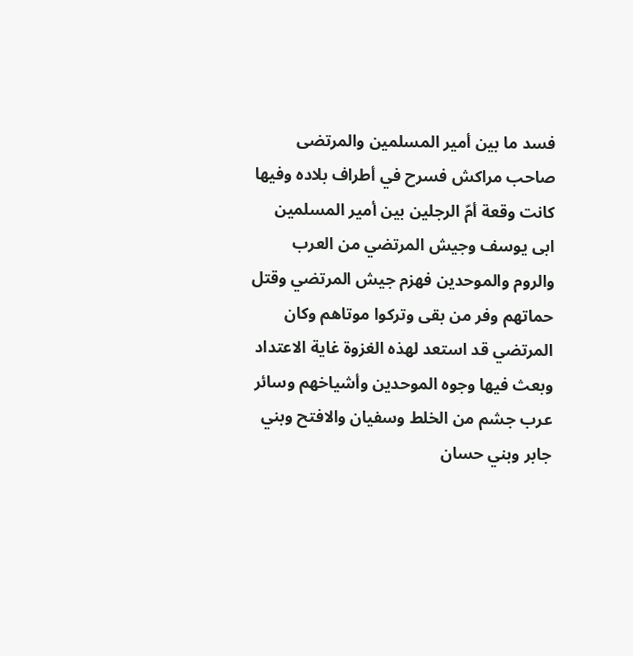فسد ما بين أمير المسلمين والمرتضى صاحب مراكش فسرح في أطراف بلاده وفيها كانت وقعة أمّ الرجلين بين أمير المسلمين ابى يوسف وجيش المرتضي من العرب والروم والموحدين فهزم جيش المرتضي وقتل حماتهم وفر من بقى وتركوا موتاهم وكان المرتضي قد استعد لهذه الغزوة غاية الاعتداد وبعث فيها وجوه الموحدين وأشياخهم وسائر عرب جشم من الخلط وسفيان والافتح وبني جابر وبني حسان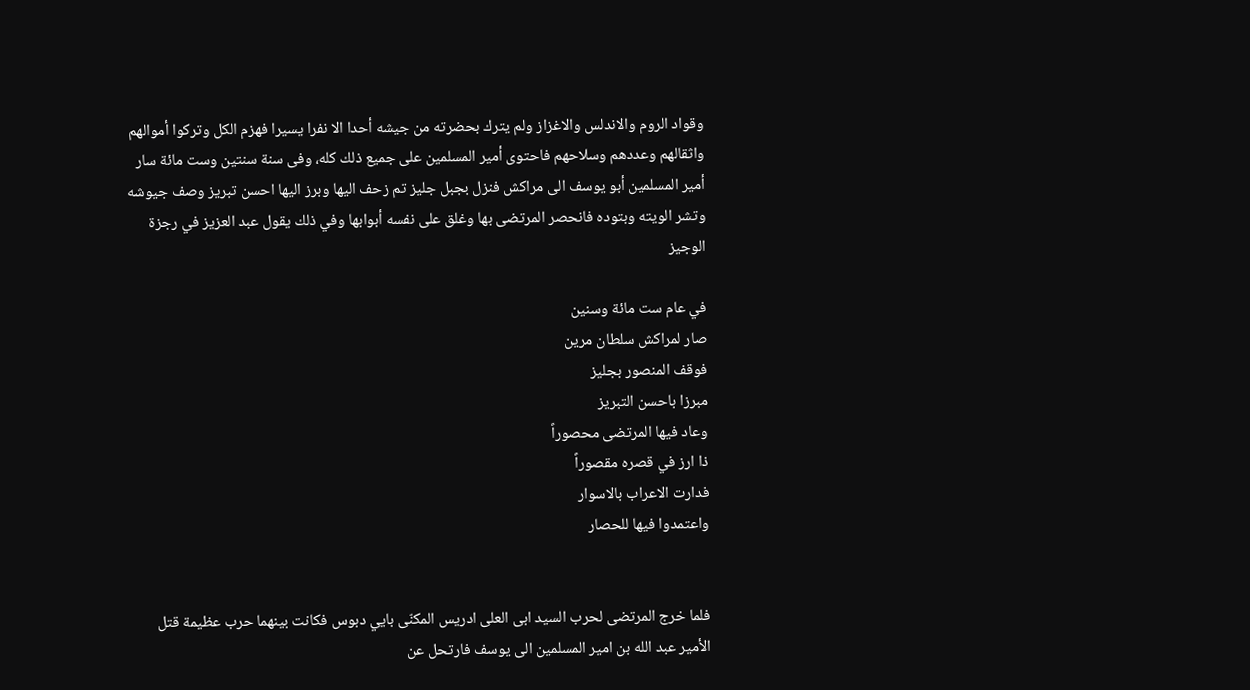وقواد الروم والاندلس والاغزاز ولم يترك بحضرته من جيشه أحدا الا نفرا يسيرا فهزم الكل وتركوا أموالهم واثقالهم وعددهم وسلاحهم فاحتوى أمير المسلمين على جميع ذلك كله، وفى سنة سنتين وست مائة سار أمير المسلمين أبو يوسف الى مراكش فنزل بجبل جليز تم زحف اليها وبرز اليها احسن تبریز وصف جيوشه وتشر الويته وبتوده فانحصر المرتضى بها وغلق على نفسه أبوابها وفي ذلك يقول عبد العزيز في رجزة الوجيز

في عام ست مائة وسنين
صار لمراكش سلطان مرین
فوقف المنصور بجليز
مبرزا باحسن التبريز
وعاد فيها المرتضى محصوراً
ذا ارز في قصره مقصوراً
فدارت الاعراب بالاسوار
واعتمدوا فيها للحصار


فلما خرج المرتضى لحرب السيد ابى العلى ادريس المكنّى بايي دبوس فكانت بينهما حرب عظيمة قتل الأمير عبد الله بن امير المسلمين الى يوسف فارتحل عن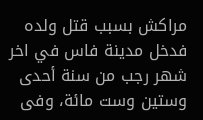مراكش بسبب قتل ولده فدخل مدينة فاس في اخر شهر رجب من سنة أحدى وستين وست مائة، وفى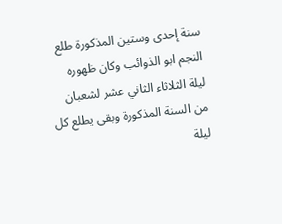سنة إحدى وستين المذكورة طلع النجم ابو الذوائب وكان ظهوره ليلة الثلاثاء الثاني عشر لشعبان من السنة المذكورة وبقى يطلع كل ليلة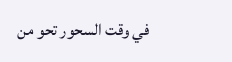في وقت السحور تحو من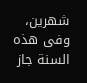شهرين، وفى هذه السنة جاز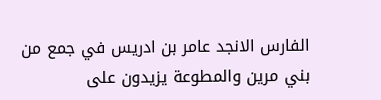الفارس الانجد عامر بن ادريس في جمع من بني مرين والمطوعة يزيدون على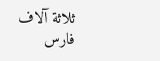ثلاثة آلاف فارس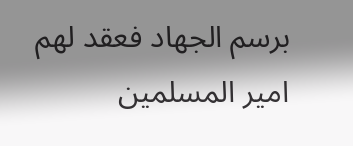برسم الجهاد فعقد لهم امير المسلمين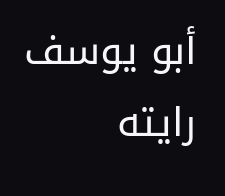أبو يوسف رايته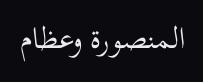المنصورة وعظام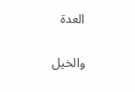العدة

والخيل